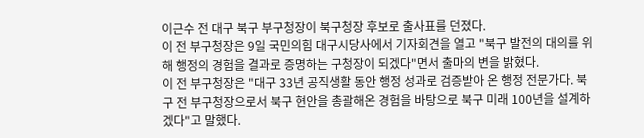이근수 전 대구 북구 부구청장이 북구청장 후보로 출사표를 던졌다.
이 전 부구청장은 9일 국민의힘 대구시당사에서 기자회견을 열고 "북구 발전의 대의를 위해 행정의 경험을 결과로 증명하는 구청장이 되겠다"면서 출마의 변을 밝혔다.
이 전 부구청장은 "대구 33년 공직생활 동안 행정 성과로 검증받아 온 행정 전문가다. 북구 전 부구청장으로서 북구 현안을 총괄해온 경험을 바탕으로 북구 미래 100년을 설계하겠다"고 말했다.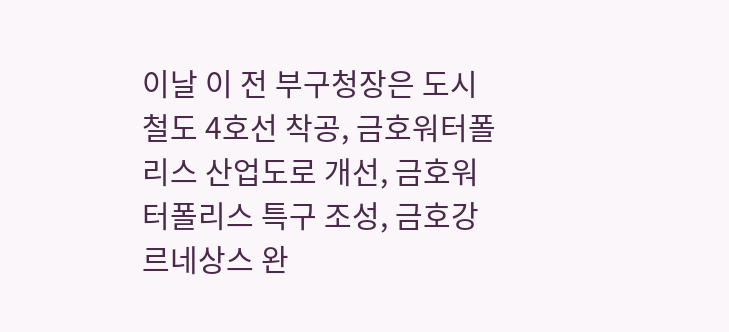이날 이 전 부구청장은 도시철도 4호선 착공, 금호워터폴리스 산업도로 개선, 금호워터폴리스 특구 조성, 금호강 르네상스 완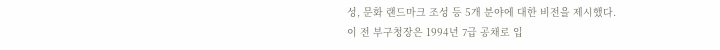성, 문화 랜드마크 조성 등 5개 분야에 대한 비전을 제시했다.
이 전 부구청장은 1994년 7급 공채로 입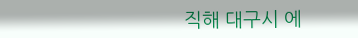직해 대구시 에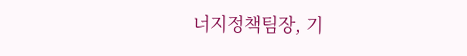너지정책팀장, 기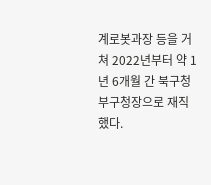계로봇과장 등을 거쳐 2022년부터 약 1년 6개월 간 북구청 부구청장으로 재직했다.